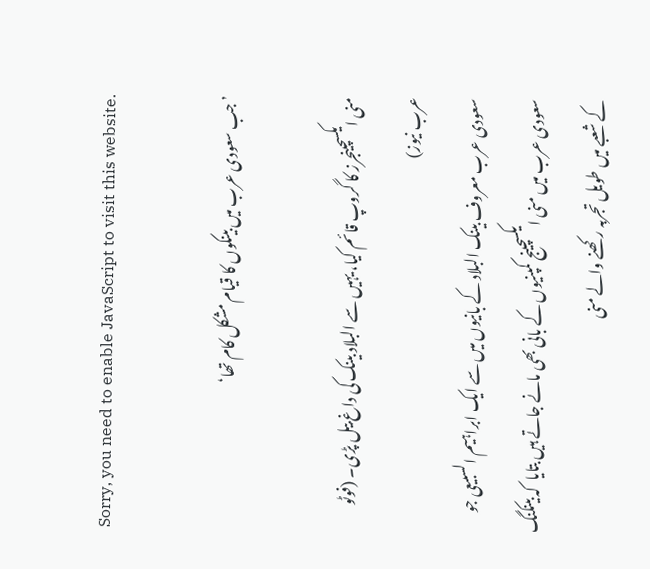Sorry, you need to enable JavaScript to visit this website.

’جب سعودی عرب میں بینکوں کا قیام مشکل کام تھا‘

منی ایکسچینجرز کا گروپ قائم کیا، یہیں سے البلاد بینک کی داغ بیل پڑی۔ (فوٹو عرب نیوز)
سعودی عرب معروف بینک البلاد کے بانیوں میں سے ایک ابراہیم السبیعی جو سعودی عرب میں منی ایکسچینج کمپنیوں کے بانی بھی مانے جاتے ہیں بتایا  کہ بینکنگ کے شعبے میں طویل تجربہ رکھنے والے منی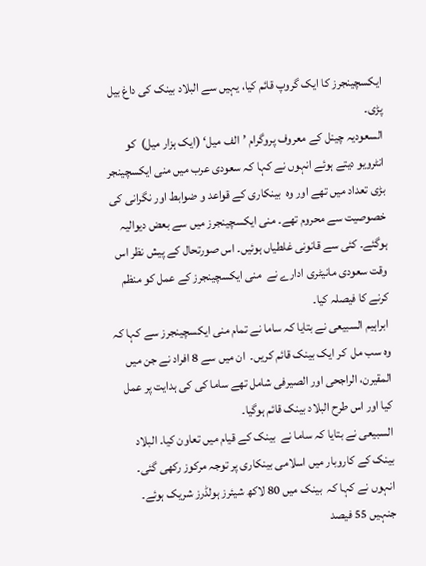ایکسچینجرز کا ایک گروپ قائم کیا، یہیں سے البلاد بینک کی داغ بیل پڑی۔
السعودیہ چینل کے معروف پروگرام ’الف میل‘ (ایک ہزار میل)  کو انٹرویو دیتے ہوئے انہوں نے کہا کہ سعودی عرب میں منی ایکسچینجر بڑی تعداد میں تھے اور وہ  بینکاری کے قواعد و ضوابط اور نگرانی کی خصوصیت سے محروم تھے۔ منی ایکسچینجرز میں سے بعض دیوالیہ ہوگئے۔ کئی سے قانونی غلطیاں ہوئیں۔ اس صورتحال کے پیش نظر اس وقت سعودی مانیٹری ادارے نے  منی ایکسچینجرز کے عمل کو منظم کرنے کا فیصلہ کیا۔
 ابراہیم السبیعی نے بتایا کہ ساما نے تمام منی ایکسچینجرز سے کہا کہ وہ سب مل  کر ایک بینک قائم کریں۔  ان میں سے 8 افراد نے جن میں المقیرن، الراجحی اور الصیرفی شامل تھے ساما کی کی ہدایت پر عمل کیا اور اس طرح البلاد بینک قائم ہوگیا۔
السبیعی نے بتایا کہ ساما نے  بینک کے قیام میں تعاون کیا۔ البلاد بینک کے کاروبار میں اسلامی بینکاری پر توجہ مرکوز رکھی گئی۔
انہوں نے کہا کہ  بینک میں 80 لاکھ شیئرز ہولڈرز شریک ہوئے۔ جنہیں 55 فیصد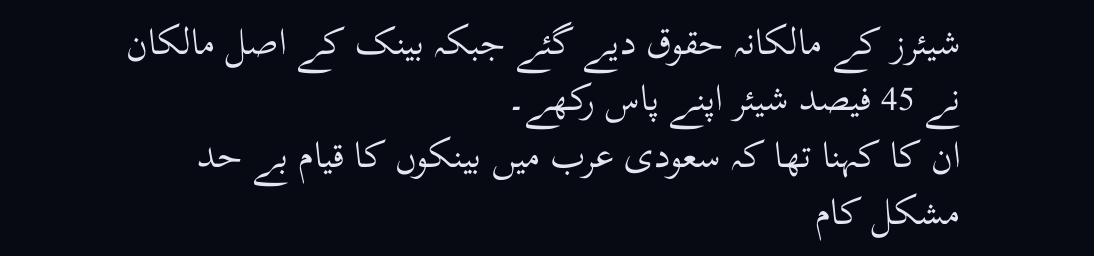شیئرز کے مالکانہ حقوق دیے گئے جبکہ بینک کے اصل مالکان نے 45 فیصد شیئر اپنے پاس رکھے۔
ان کا کہنا تھا کہ سعودی عرب میں بینکوں کا قیام بے حد مشکل کام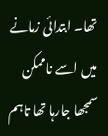تھا۔ ابتدائی زمانے میں اسے ناممکن سمجھا جارہا تھا تاہم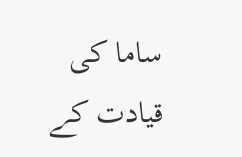ساما کی  قیادت کے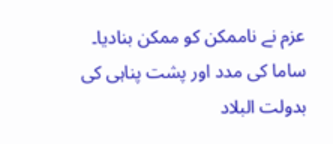عزم نے ناممکن کو ممکن بنادیا۔ ساما کی مدد اور پشت پناہی کی بدولت البلاد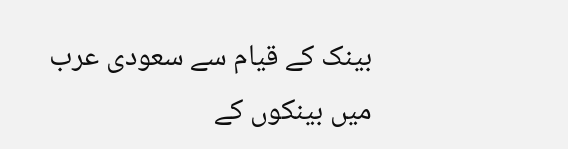بینک کے قیام سے سعودی عرب میں بینکوں کے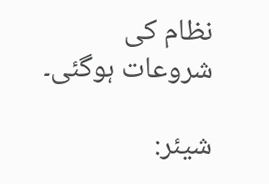نظام کی شروعات ہوگئی۔

شیئر: